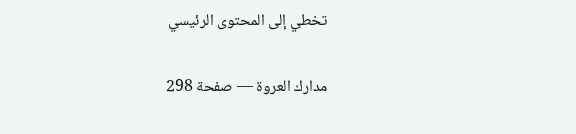تخطي إلى المحتوى الرئيسي

مدارك العروة — صفحة 298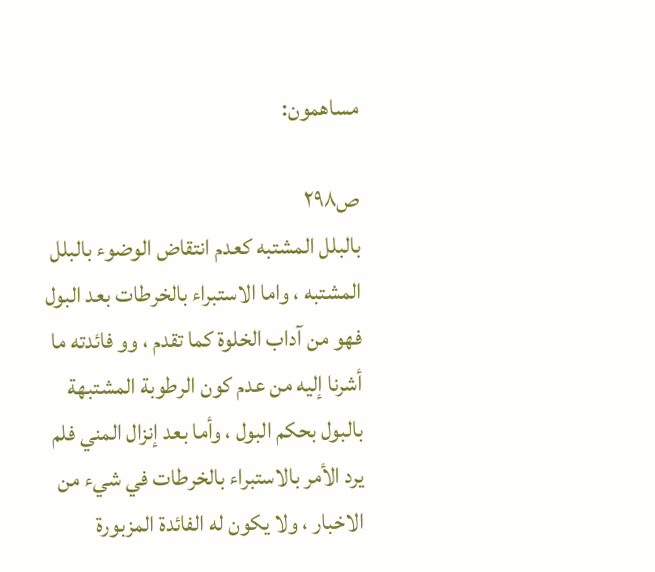مساهمون:

ص٢٩٨
بالبلل المشتبه كعدم انتقاض الوضوء بالبلل المشتبه ، واما الاستبراء بالخرطات بعد البول فهو من آداب الخلوة كما تقدم ، وو فائدته ما أشرنا إليه من عدم كون الرطوبة المشتبهة بالبول بحكم البول ، وأما بعد إنزال المني فلم يرد الأمر بالاستبراء بالخرطات في شيء من الاخبار ، ولا يكون له الفائدة المزبورة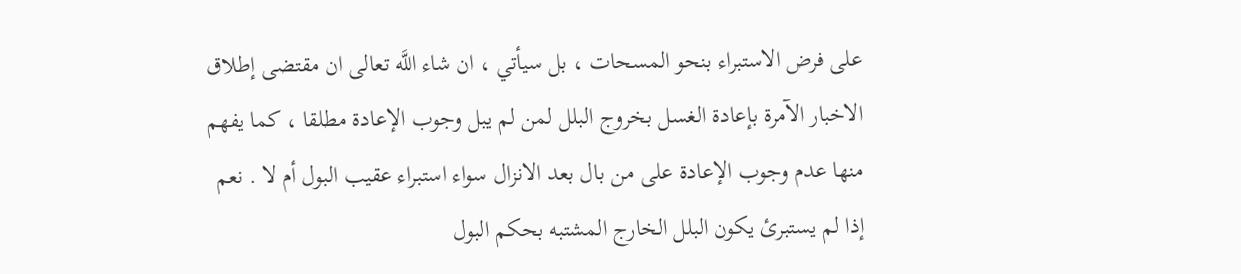على فرض الاستبراء بنحو المسحات ، بل سيأتي ، ان شاء اللَّه تعالى ان مقتضى إطلاق الاخبار الآمرة بإعادة الغسل بخروج البلل لمن لم يبل وجوب الإعادة مطلقا ، كما يفهم منها عدم وجوب الإعادة على من بال بعد الانزال سواء استبراء عقيب البول أم لا . نعم إذا لم يستبرئ يكون البلل الخارج المشتبه بحكم البول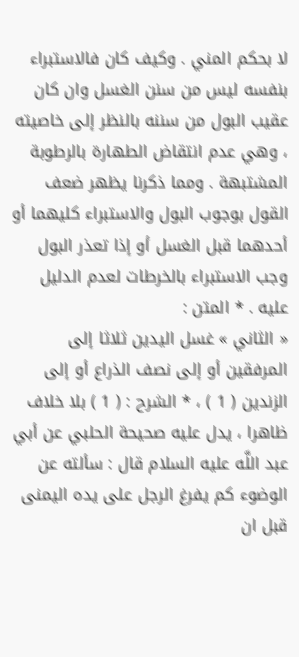لا بحكم المني . وكيف كان فالاستبراء بنفسه ليس من سنن الغسل وان كان عقيب البول من سننه بالنظر إلى خاصيته ، وهي عدم انتقاض الطهارة بالرطوبة المشتبهة . ومما ذكرنا يظهر ضعف القول بوجوب البول والاستبراء كليهما أو أحدهما قبل الغسل أو إذا تعذر البول وجب الاستبراء بالخرطات لعدم الدليل عليه . * المتن :
« الثاني » غسل اليدين ثلاثا إلى المرفقين أو إلى نصف الذراع أو إلى الزندين ( 1 ) ، * الشرح : ( 1 ) بلا خلاف ظاهرا ، يدل عليه صحيحة الحلبي عن أبي عبد اللَّه عليه السلام قال : سألته عن الوضوء كم يفرغ الرجل على يده اليمنى قبل ان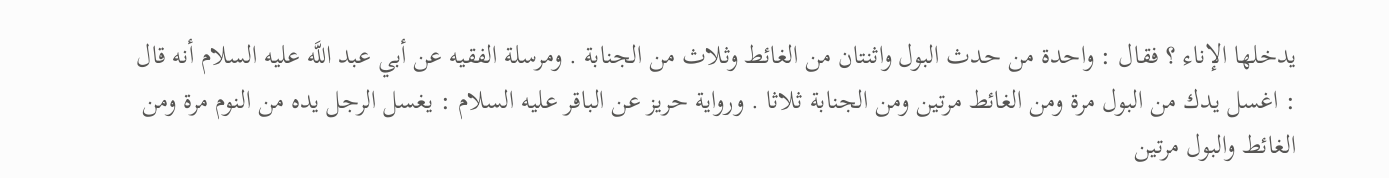يدخلها الإناء ؟ فقال : واحدة من حدث البول واثنتان من الغائط وثلاث من الجنابة . ومرسلة الفقيه عن أبي عبد اللَّه عليه السلام أنه قال : اغسل يدك من البول مرة ومن الغائط مرتين ومن الجنابة ثلاثا . ورواية حريز عن الباقر عليه السلام : يغسل الرجل يده من النوم مرة ومن الغائط والبول مرتين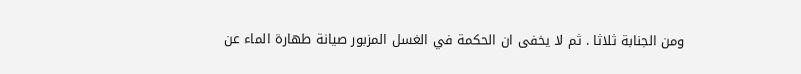ومن الجنابة ثلاثا . ثم لا يخفى ان الحكمة في الغسل المزبور صيانة طهارة الماء عن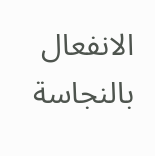الانفعال بالنجاسة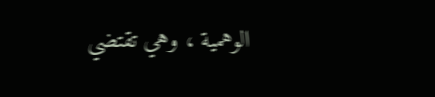الوهمية ، وهي تقتضي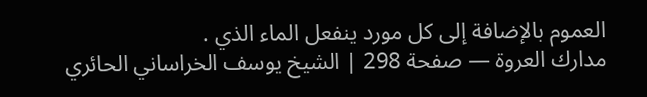العموم بالإضافة إلى كل مورد ينفعل الماء الذي .
مدارك العروة — صفحة 298 | الشيخ يوسف الخراساني الحائري